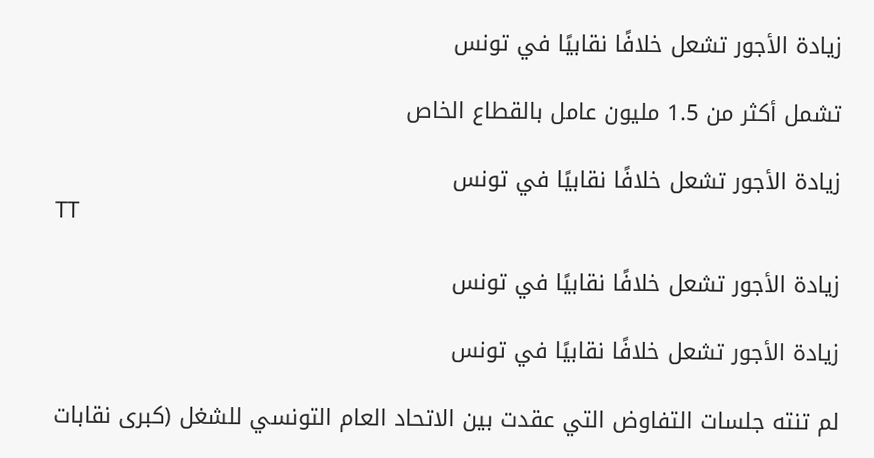زيادة الأجور تشعل خلافًا نقابيًا في تونس

تشمل أكثر من 1.5 مليون عامل بالقطاع الخاص

زيادة الأجور تشعل خلافًا نقابيًا في تونس
TT

زيادة الأجور تشعل خلافًا نقابيًا في تونس

زيادة الأجور تشعل خلافًا نقابيًا في تونس

لم تنته جلسات التفاوض التي عقدت بين الاتحاد العام التونسي للشغل (كبرى نقابات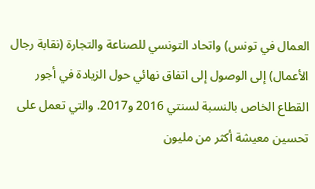العمال في تونس) واتحاد التونسي للصناعة والتجارة (نقابة رجال الأعمال) إلى الوصول إلى اتفاق نهائي حول الزيادة في أجور القطاع الخاص بالنسبة لسنتي 2016 و2017. والتي تعمل على تحسين معيشة أكثر من مليون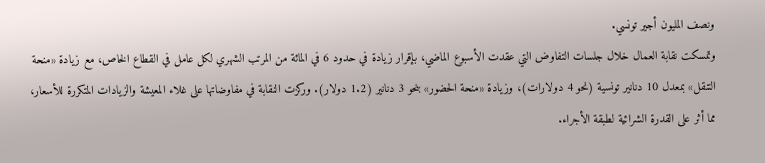ونصف المليون أجير تونسي.
وتمسكت نقابة العمال خلال جلسات التفاوض التي عقدت الأسبوع الماضي، بإقرار زيادة في حدود 6 في المائة من المرتب الشهري لكل عامل في القطاع الخاص، مع زيادة «منحة التنقل» بمعدل 10 دنانير تونسية (نحو 4 دولارات)، وزيادة «منحة الحضور» بنحو 3 دنانير (1.2 دولار). وركزت النقابة في مفاوضاتها على غلاء المعيشة والزيادات المتكررة للأسعار، مما أثر على القدرة الشرائية لطبقة الأجراء.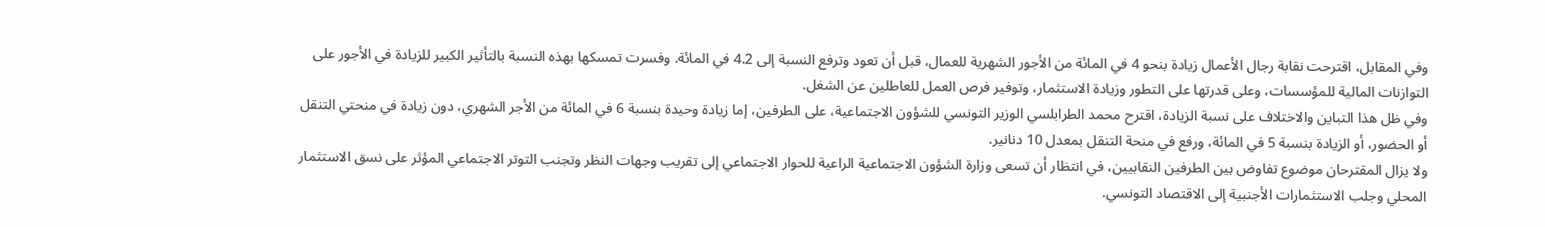وفي المقابل، اقترحت نقابة رجال الأعمال زيادة بنحو 4 في المائة من الأجور الشهرية للعمال، قبل أن تعود وترفع النسبة إلى 4.2 في المائة. وفسرت تمسكها بهذه النسبة بالتأثير الكبير للزيادة في الأجور على التوازنات المالية للمؤسسات، وعلى قدرتها على التطور وزيادة الاستثمار، وتوفير فرص العمل للعاطلين عن الشغل.
وفي ظل هذا التباين والاختلاف على نسبة الزيادة، اقترح محمد الطرابلسي الوزير التونسي للشؤون الاجتماعية، على الطرفين، إما زيادة وحيدة بنسبة 6 في المائة من الأجر الشهري، دون زيادة في منحتي التنقل أو الحضور، أو الزيادة بنسبة 5 في المائة، ورفع في منحة التنقل بمعدل 10 دنانير.
ولا يزال المقترحان موضوع تفاوض بين الطرفين النقابيين، في انتظار أن تسعى وزارة الشؤون الاجتماعية الراعية للحوار الاجتماعي إلى تقريب وجهات النظر وتجنب التوتر الاجتماعي المؤثر على نسق الاستثمار المحلي وجلب الاستثمارات الأجنبية إلى الاقتصاد التونسي.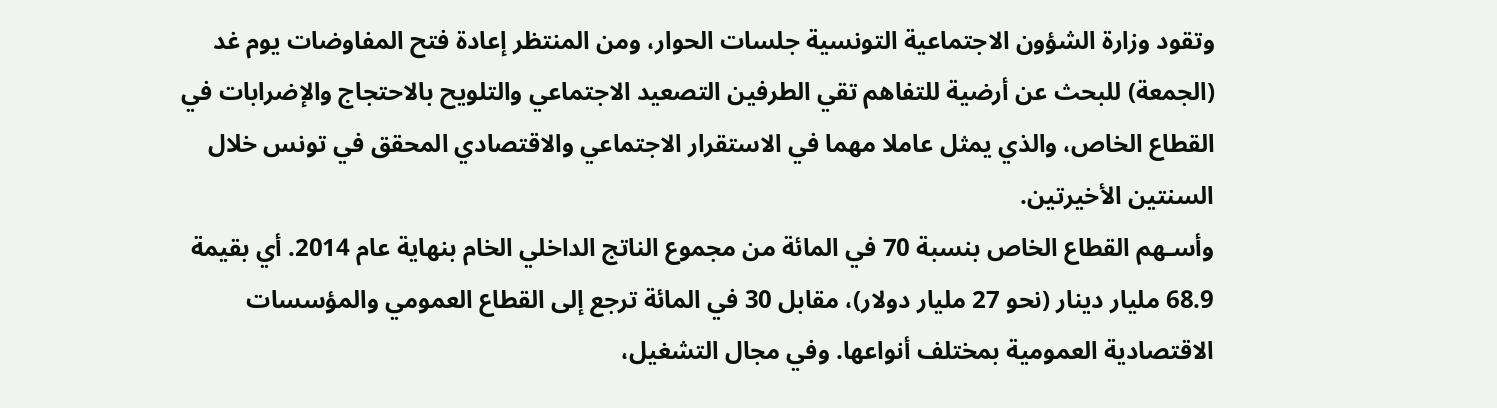وتقود وزارة الشؤون الاجتماعية التونسية جلسات الحوار، ومن المنتظر إعادة فتح المفاوضات يوم غد (الجمعة) للبحث عن أرضية للتفاهم تقي الطرفين التصعيد الاجتماعي والتلويح بالاحتجاج والإضرابات في القطاع الخاص، والذي يمثل عاملا مهما في الاستقرار الاجتماعي والاقتصادي المحقق في تونس خلال السنتين الأخيرتين.
وأسـهم القطاع الخاص بنسبة 70 في المائة من مجموع الناتج الداخلي الخام بنهاية عام 2014. أي بقيمة 68.9 مليار دينار (نحو 27 مليار دولار)، مقابل 30 في المائة ترجع إلى القطاع العمومي والمؤسسات الاقتصادية العمومية بمختلف أنواعها. وفي مجال التشغيل،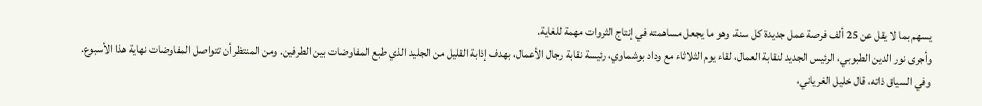يسهم بما لا يقل عن 25 ألف فرصة عمل جديدة كل سنة، وهو ما يجعل مساهمته في إنتاج الثروات مهمة للغاية.
وأجرى نور الدين الطبوبي، الرئيس الجديد لنقابة العمال، لقاء يوم الثلاثاء مع وداد بوشماوي، رئيسة نقابة رجال الأعمال، بهدف إذابة القليل من الجليد الذي طبع المفاوضات بين الطرفين. ومن المنتظر أن تتواصل المفاوضات نهاية هذا الأسبوع.
وفي السياق ذاته، قال خليل الغرياني،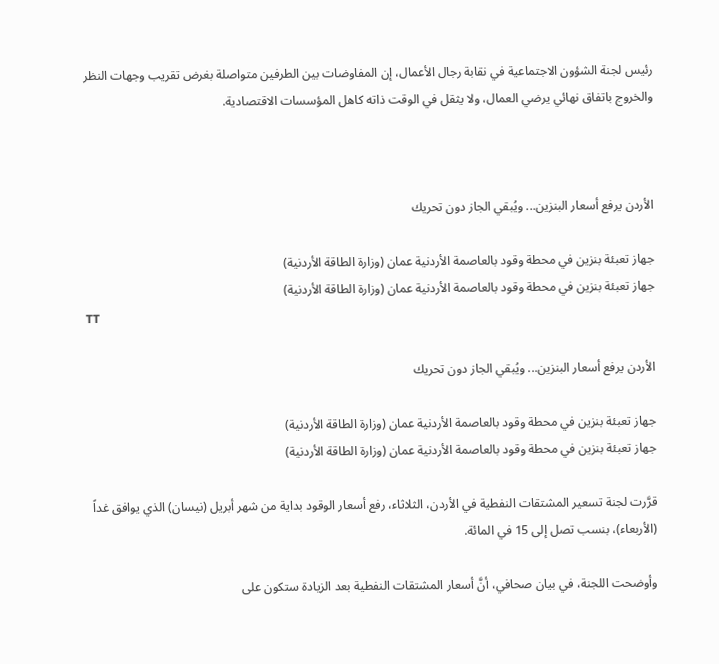رئيس لجنة الشؤون الاجتماعية في نقابة رجال الأعمال، إن المفاوضات بين الطرفين متواصلة بغرض تقريب وجهات النظر والخروج باتفاق نهائي يرضي العمال، ولا يثقل في الوقت ذاته كاهل المؤسسات الاقتصادية.



الأردن يرفع أسعار البنزين... ويُبقي الجاز دون تحريك

جهاز تعبئة بنزين في محطة وقود بالعاصمة الأردنية عمان (وزارة الطاقة الأردنية)
جهاز تعبئة بنزين في محطة وقود بالعاصمة الأردنية عمان (وزارة الطاقة الأردنية)
TT

الأردن يرفع أسعار البنزين... ويُبقي الجاز دون تحريك

جهاز تعبئة بنزين في محطة وقود بالعاصمة الأردنية عمان (وزارة الطاقة الأردنية)
جهاز تعبئة بنزين في محطة وقود بالعاصمة الأردنية عمان (وزارة الطاقة الأردنية)

قرَّرت لجنة تسعير المشتقات النفطية في الأردن، الثلاثاء، رفع أسعار الوقود بداية من شهر أبريل (نيسان) الذي يوافق غداً (الأربعاء)، بنسب تصل إلى 15 في المائة.

وأوضحت اللجنة، في بيان صحافي، أنَّ أسعار المشتقات النفطية بعد الزيادة ستكون على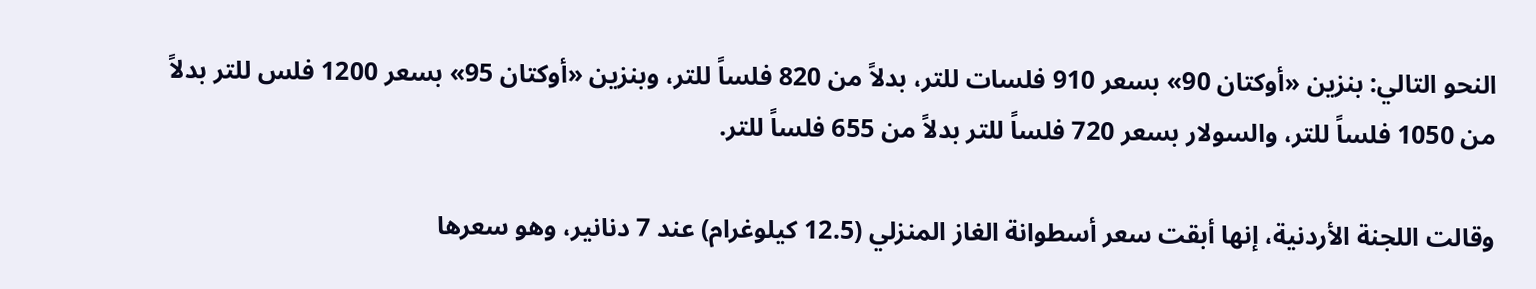النحو التالي: بنزين «أوكتان 90» بسعر 910 فلسات للتر، بدلاً من 820 فلساً للتر، وبنزين «أوكتان 95» بسعر 1200 فلس للتر بدلاً من 1050 فلساً للتر، والسولار بسعر 720 فلساً للتر بدلاً من 655 فلساً للتر.

وقالت اللجنة الأردنية، إنها أبقت سعر أسطوانة الغاز المنزلي (12.5 كيلوغرام) عند 7 دنانير، وهو سعرها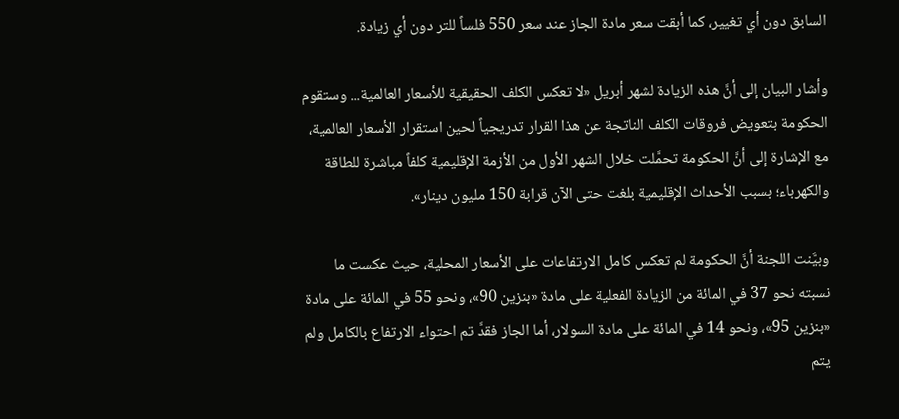السابق دون أي تغيير، كما أبقت سعر مادة الجاز عند سعر 550 فلساً للتر دون أي زيادة.

وأشار البيان إلى أنَّ هذه الزيادة لشهر أبريل «لا تعكس الكلف الحقيقية للأسعار العالمية... وستقوم الحكومة بتعويض فروقات الكلف الناتجة عن هذا القرار تدريجياً لحين استقرار الأسعار العالمية، مع الإشارة إلى أنَّ الحكومة تحمَّلت خلال الشهر الأول من الأزمة الإقليمية كلفاً مباشرة للطاقة والكهرباء؛ بسبب الأحداث الإقليمية بلغت حتى الآن قرابة 150 مليون دينار».

وبيَّنت اللجنة أنَّ الحكومة لم تعكس كامل الارتفاعات على الأسعار المحلية، حيث عكست ما نسبته نحو 37 في المائة من الزيادة الفعلية على مادة «بنزين 90»، ونحو 55 في المائة على مادة «بنزين 95»، ونحو 14 في المائة على مادة السولار، أما الجاز فقدَّ تم احتواء الارتفاع بالكامل ولم يتم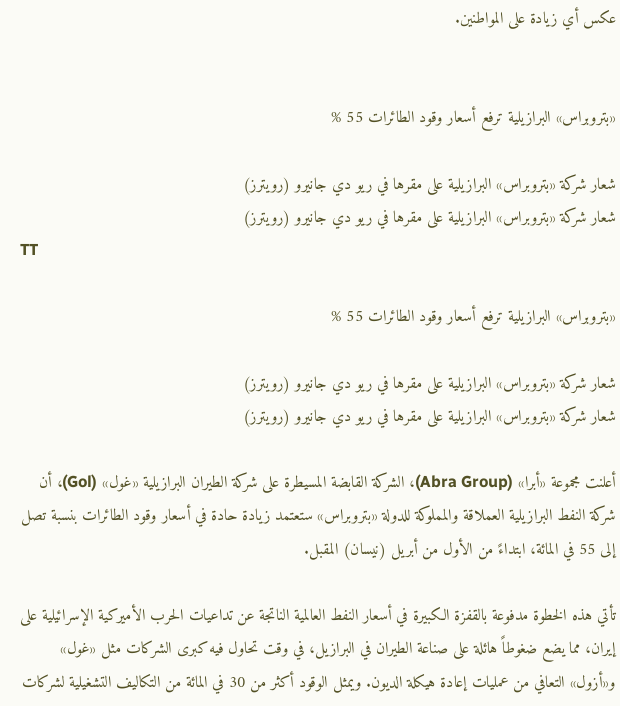عكس أي زيادة على المواطنين.


«بتروبراس» البرازيلية ترفع أسعار وقود الطائرات 55 %

شعار شركة «بتروبراس» البرازيلية على مقرها في ريو دي جانيرو (رويترز)
شعار شركة «بتروبراس» البرازيلية على مقرها في ريو دي جانيرو (رويترز)
TT

«بتروبراس» البرازيلية ترفع أسعار وقود الطائرات 55 %

شعار شركة «بتروبراس» البرازيلية على مقرها في ريو دي جانيرو (رويترز)
شعار شركة «بتروبراس» البرازيلية على مقرها في ريو دي جانيرو (رويترز)

أعلنت مجموعة «أبرا» (Abra Group)، الشركة القابضة المسيطرة على شركة الطيران البرازيلية «غول» (Gol)، أن شركة النفط البرازيلية العملاقة والمملوكة للدولة «بتروبراس» ستعتمد زيادة حادة في أسعار وقود الطائرات بنسبة تصل إلى 55 في المائة، ابتداءً من الأول من أبريل (نيسان) المقبل.

تأتي هذه الخطوة مدفوعة بالقفزة الكبيرة في أسعار النفط العالمية الناتجة عن تداعيات الحرب الأميركية الإسرائيلية على إيران، مما يضع ضغوطاً هائلة على صناعة الطيران في البرازيل، في وقت تحاول فيه كبرى الشركات مثل «غول» و«أزول» التعافي من عمليات إعادة هيكلة الديون. ويمثل الوقود أكثر من 30 في المائة من التكاليف التشغيلية لشركات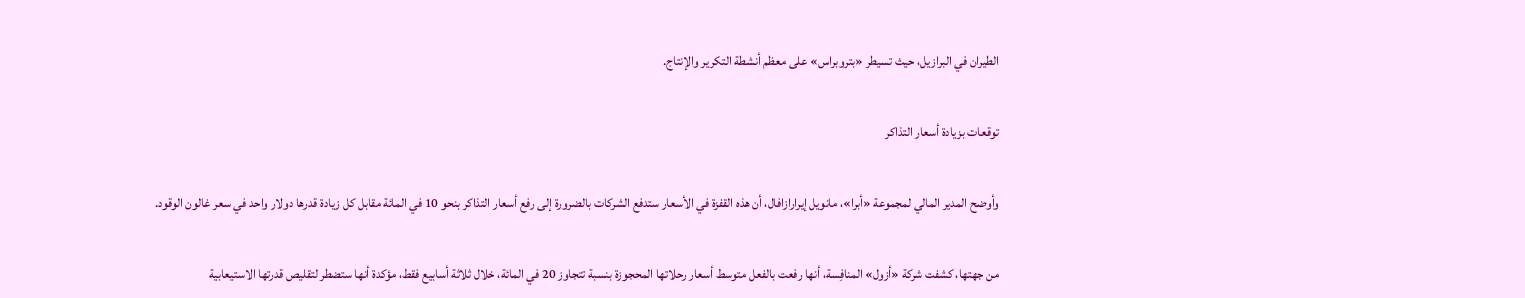الطيران في البرازيل، حيث تسيطر «بتروبراس» على معظم أنشطة التكرير والإنتاج.

توقعات بزيادة أسعار التذاكر

وأوضح المدير المالي لمجموعة «أبرا»، مانويل إيرارازافال، أن هذه القفزة في الأسعار ستدفع الشركات بالضرورة إلى رفع أسعار التذاكر بنحو 10 في المائة مقابل كل زيادة قدرها دولار واحد في سعر غالون الوقود.

من جهتها، كشفت شركة «أزول» المنافِسة، أنها رفعت بالفعل متوسط أسعار رحلاتها المحجوزة بنسبة تتجاوز 20 في المائة، خلال ثلاثة أسابيع فقط، مؤكدة أنها ستضطر لتقليص قدرتها الاستيعابية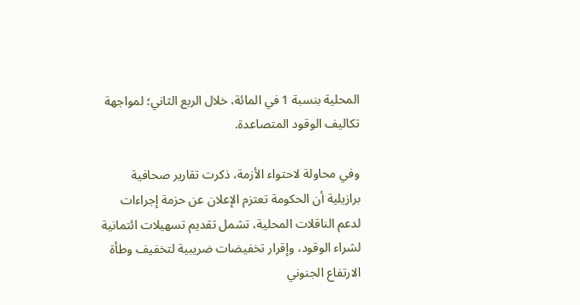المحلية بنسبة 1 في المائة، خلال الربع الثاني؛ لمواجهة تكاليف الوقود المتصاعدة.

وفي محاولة لاحتواء الأزمة، ذكرت تقارير صحافية برازيلية أن الحكومة تعتزم الإعلان عن حزمة إجراءات لدعم الناقلات المحلية، تشمل تقديم تسهيلات ائتمانية لشراء الوقود، وإقرار تخفيضات ضريبية لتخفيف وطأة الارتفاع الجنوني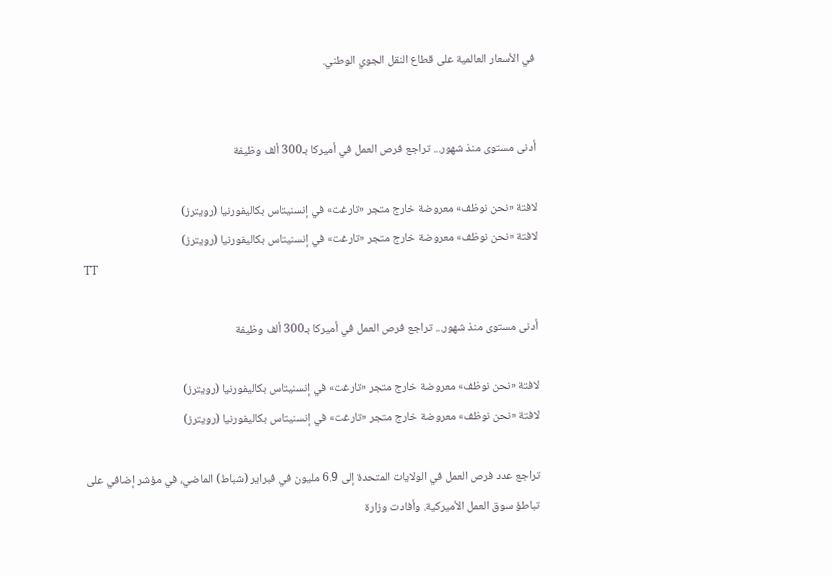في الأسعار العالمية على قطاع النقل الجوي الوطني.


أدنى مستوى منذ شهور... تراجع فرص العمل في أميركا بـ300 ألف وظيفة

لافتة «نحن نوظف» معروضة خارج متجر «تارغت» في إنسنيتاس بكاليفورنيا (رويترز)
لافتة «نحن نوظف» معروضة خارج متجر «تارغت» في إنسنيتاس بكاليفورنيا (رويترز)
TT

أدنى مستوى منذ شهور... تراجع فرص العمل في أميركا بـ300 ألف وظيفة

لافتة «نحن نوظف» معروضة خارج متجر «تارغت» في إنسنيتاس بكاليفورنيا (رويترز)
لافتة «نحن نوظف» معروضة خارج متجر «تارغت» في إنسنيتاس بكاليفورنيا (رويترز)

تراجع عدد فرص العمل في الولايات المتحدة إلى 6.9 مليون في فبراير (شباط) الماضي، في مؤشر إضافي على تباطؤ سوق العمل الأميركية. وأفادت وزارة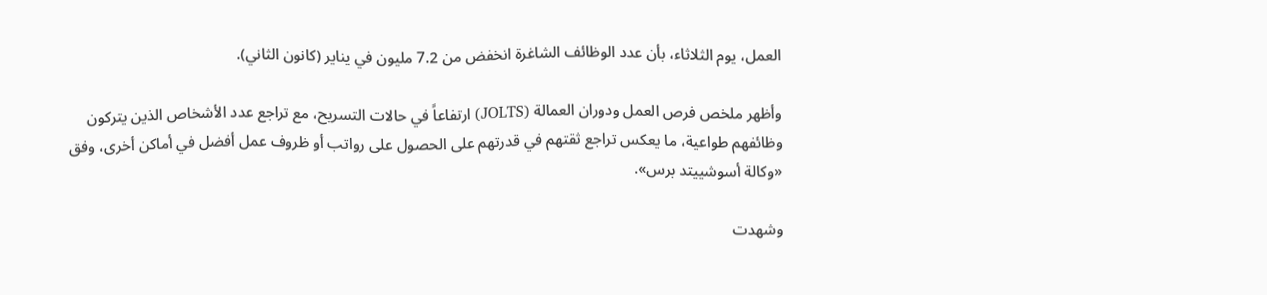العمل، يوم الثلاثاء، بأن عدد الوظائف الشاغرة انخفض من 7.2 مليون في يناير (كانون الثاني).

وأظهر ملخص فرص العمل ودوران العمالة (JOLTS) ارتفاعاً في حالات التسريح، مع تراجع عدد الأشخاص الذين يتركون وظائفهم طواعية، ما يعكس تراجع ثقتهم في قدرتهم على الحصول على رواتب أو ظروف عمل أفضل في أماكن أخرى، وفق «وكالة أسوشييتد برس».

وشهدت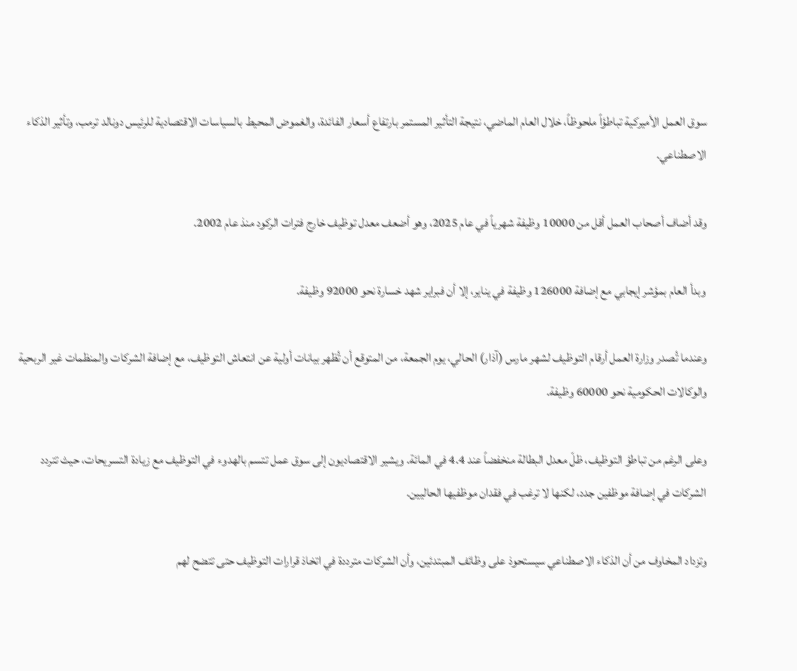سوق العمل الأميركية تباطؤاً ملحوظاً، خلال العام الماضي، نتيجة التأثير المستمر بارتفاع أسعار الفائدة، والغموض المحيط بالسياسات الاقتصادية للرئيس دونالد ترمب، وتأثير الذكاء الاصطناعي.

وقد أضاف أصحاب العمل أقل من 10000 وظيفة شهرياً في عام 2025، وهو أضعف معدل توظيف خارج فترات الركود منذ عام 2002.

وبدأ العام بمؤشر إيجابي مع إضافة 126000 وظيفة في يناير، إلا أن فبراير شهد خسارة نحو 92000 وظيفة.

وعندما تُصدر وزارة العمل أرقام التوظيف لشهر مارس (آذار) الحالي، يوم الجمعة، من المتوقع أن تُظهر بيانات أولية عن انتعاش التوظيف، مع إضافة الشركات والمنظمات غير الربحية والوكالات الحكومية نحو 60000 وظيفة.

وعلى الرغم من تباطؤ التوظيف، ظلّ معدل البطالة منخفضاً عند 4.4 في المائة. ويشير الاقتصاديون إلى سوق عمل تتسم بالهدوء في التوظيف مع زيادة التسريحات، حيث تتردد الشركات في إضافة موظفين جدد، لكنها لا ترغب في فقدان موظفيها الحاليين.

وتزداد المخاوف من أن الذكاء الاصطناعي سيستحوذ على وظائف المبتدئين، وأن الشركات مترددة في اتخاذ قرارات التوظيف حتى تتضح لهم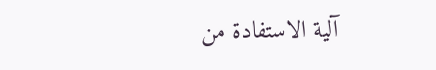آلية الاستفادة من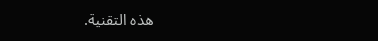هذه التقنية.